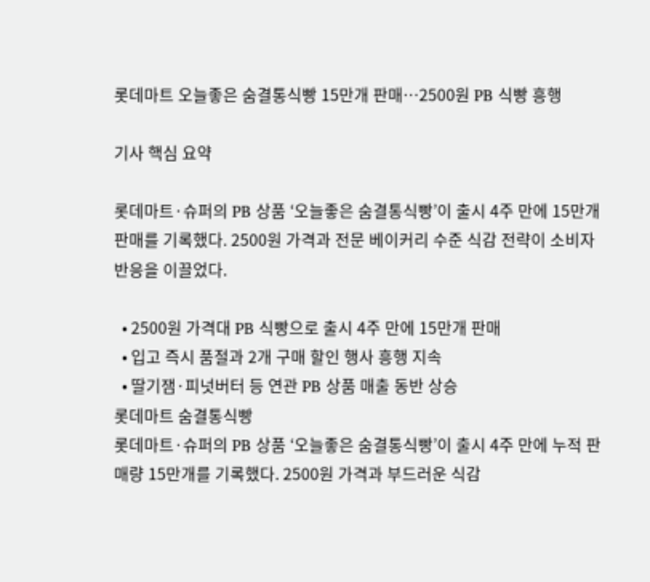롯데마트 오늘좋은 숨결통식빵 15만개 판매…2500원 PB 식빵 흥행

기사 핵심 요약

롯데마트·슈퍼의 PB 상품 ‘오늘좋은 숨결통식빵’이 출시 4주 만에 15만개 판매를 기록했다. 2500원 가격과 전문 베이커리 수준 식감 전략이 소비자 반응을 이끌었다.

  • 2500원 가격대 PB 식빵으로 출시 4주 만에 15만개 판매
  • 입고 즉시 품절과 2개 구매 할인 행사 흥행 지속
  • 딸기잼·피넛버터 등 연관 PB 상품 매출 동반 상승
롯데마트 숨결통식빵
롯데마트·슈퍼의 PB 상품 ‘오늘좋은 숨결통식빵’이 출시 4주 만에 누적 판매량 15만개를 기록했다. 2500원 가격과 부드러운 식감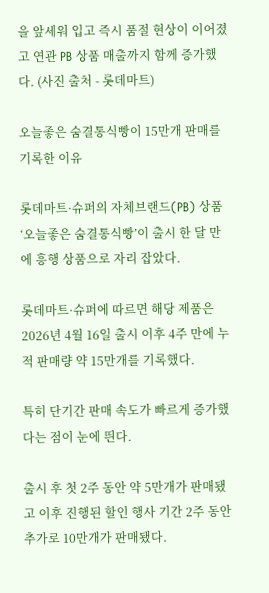을 앞세워 입고 즉시 품절 현상이 이어졌고 연관 PB 상품 매출까지 함께 증가했다. (사진 출처 - 롯데마트)

오늘좋은 숨결통식빵이 15만개 판매를 기록한 이유

롯데마트·슈퍼의 자체브랜드(PB) 상품 ‘오늘좋은 숨결통식빵’이 출시 한 달 만에 흥행 상품으로 자리 잡았다.

롯데마트·슈퍼에 따르면 해당 제품은 2026년 4월 16일 출시 이후 4주 만에 누적 판매량 약 15만개를 기록했다.

특히 단기간 판매 속도가 빠르게 증가했다는 점이 눈에 띈다.

출시 후 첫 2주 동안 약 5만개가 판매됐고 이후 진행된 할인 행사 기간 2주 동안 추가로 10만개가 판매됐다.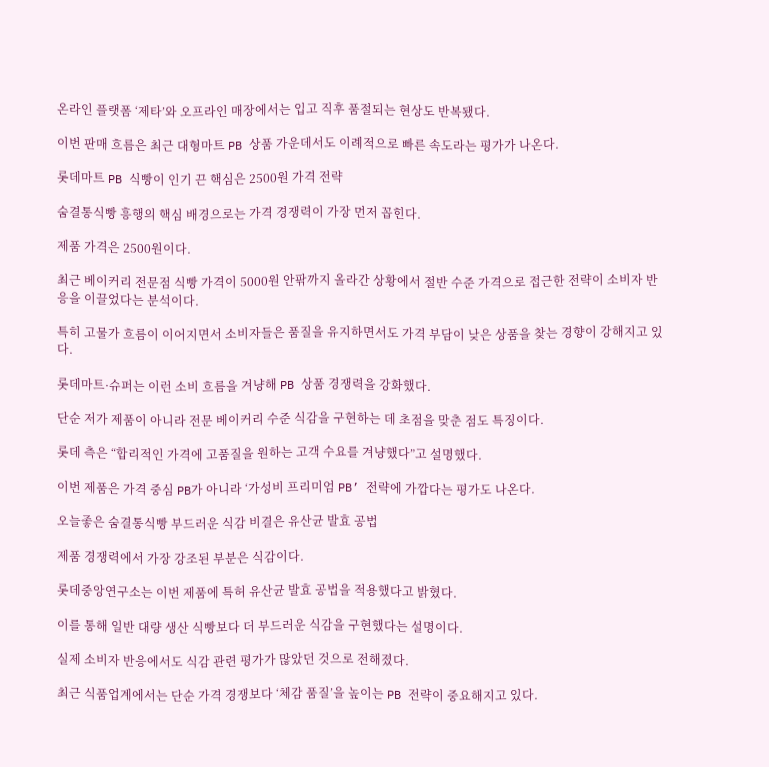온라인 플랫폼 ‘제타’와 오프라인 매장에서는 입고 직후 품절되는 현상도 반복됐다.

이번 판매 흐름은 최근 대형마트 PB 상품 가운데서도 이례적으로 빠른 속도라는 평가가 나온다.

롯데마트 PB 식빵이 인기 끈 핵심은 2500원 가격 전략

숨결통식빵 흥행의 핵심 배경으로는 가격 경쟁력이 가장 먼저 꼽힌다.

제품 가격은 2500원이다.

최근 베이커리 전문점 식빵 가격이 5000원 안팎까지 올라간 상황에서 절반 수준 가격으로 접근한 전략이 소비자 반응을 이끌었다는 분석이다.

특히 고물가 흐름이 이어지면서 소비자들은 품질을 유지하면서도 가격 부담이 낮은 상품을 찾는 경향이 강해지고 있다.

롯데마트·슈퍼는 이런 소비 흐름을 겨냥해 PB 상품 경쟁력을 강화했다.

단순 저가 제품이 아니라 전문 베이커리 수준 식감을 구현하는 데 초점을 맞춘 점도 특징이다.

롯데 측은 “합리적인 가격에 고품질을 원하는 고객 수요를 겨냥했다”고 설명했다.

이번 제품은 가격 중심 PB가 아니라 ‘가성비 프리미엄 PB’ 전략에 가깝다는 평가도 나온다.

오늘좋은 숨결통식빵 부드러운 식감 비결은 유산균 발효 공법

제품 경쟁력에서 가장 강조된 부분은 식감이다.

롯데중앙연구소는 이번 제품에 특허 유산균 발효 공법을 적용했다고 밝혔다.

이를 통해 일반 대량 생산 식빵보다 더 부드러운 식감을 구현했다는 설명이다.

실제 소비자 반응에서도 식감 관련 평가가 많았던 것으로 전해졌다.

최근 식품업계에서는 단순 가격 경쟁보다 ‘체감 품질’을 높이는 PB 전략이 중요해지고 있다.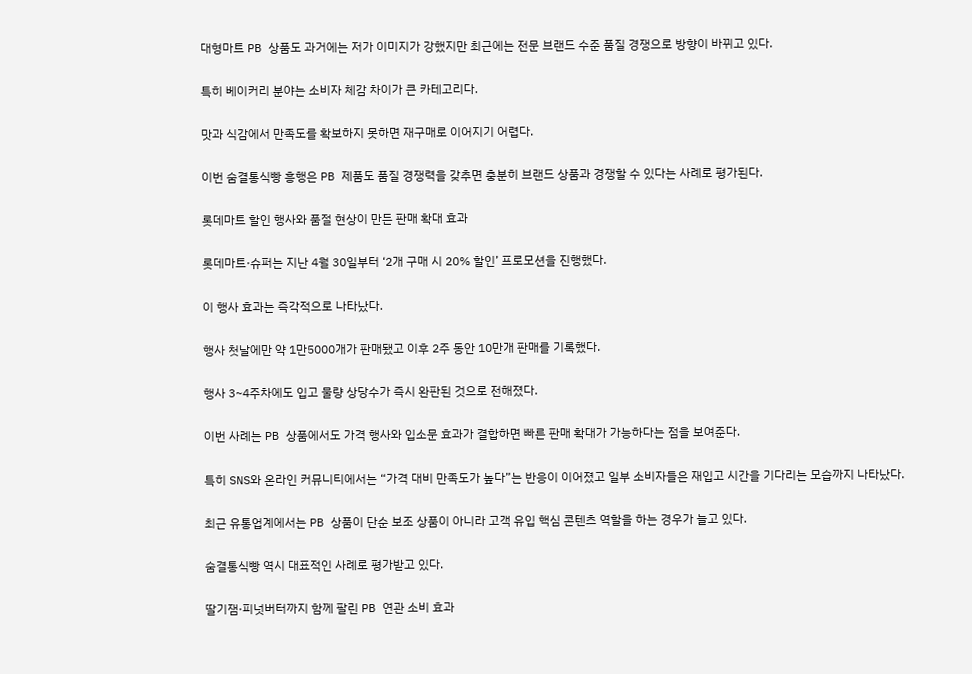대형마트 PB 상품도 과거에는 저가 이미지가 강했지만 최근에는 전문 브랜드 수준 품질 경쟁으로 방향이 바뀌고 있다.

특히 베이커리 분야는 소비자 체감 차이가 큰 카테고리다.

맛과 식감에서 만족도를 확보하지 못하면 재구매로 이어지기 어렵다.

이번 숨결통식빵 흥행은 PB 제품도 품질 경쟁력을 갖추면 충분히 브랜드 상품과 경쟁할 수 있다는 사례로 평가된다.

롯데마트 할인 행사와 품절 현상이 만든 판매 확대 효과

롯데마트·슈퍼는 지난 4월 30일부터 ‘2개 구매 시 20% 할인’ 프로모션을 진행했다.

이 행사 효과는 즉각적으로 나타났다.

행사 첫날에만 약 1만5000개가 판매됐고 이후 2주 동안 10만개 판매를 기록했다.

행사 3~4주차에도 입고 물량 상당수가 즉시 완판된 것으로 전해졌다.

이번 사례는 PB 상품에서도 가격 행사와 입소문 효과가 결합하면 빠른 판매 확대가 가능하다는 점을 보여준다.

특히 SNS와 온라인 커뮤니티에서는 “가격 대비 만족도가 높다”는 반응이 이어졌고 일부 소비자들은 재입고 시간을 기다리는 모습까지 나타났다.

최근 유통업계에서는 PB 상품이 단순 보조 상품이 아니라 고객 유입 핵심 콘텐츠 역할을 하는 경우가 늘고 있다.

숨결통식빵 역시 대표적인 사례로 평가받고 있다.

딸기잼·피넛버터까지 함께 팔린 PB 연관 소비 효과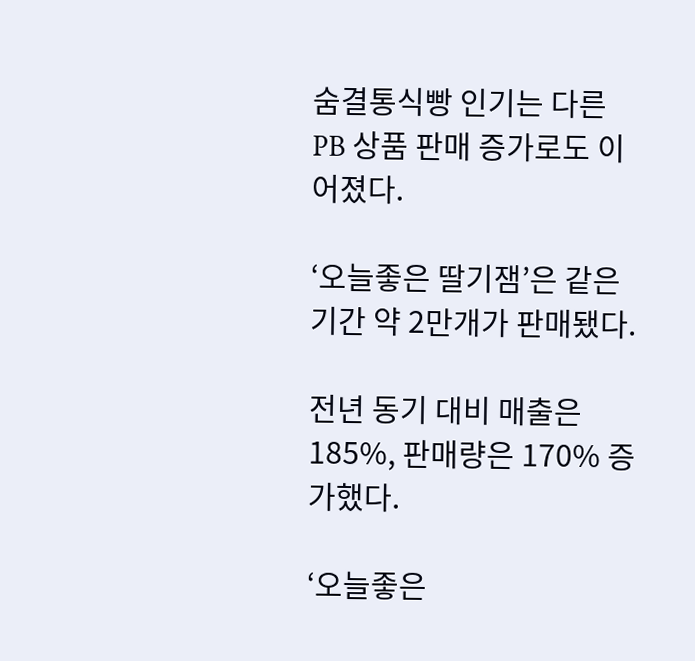숨결통식빵 인기는 다른 PB 상품 판매 증가로도 이어졌다.

‘오늘좋은 딸기잼’은 같은 기간 약 2만개가 판매됐다.

전년 동기 대비 매출은 185%, 판매량은 170% 증가했다.

‘오늘좋은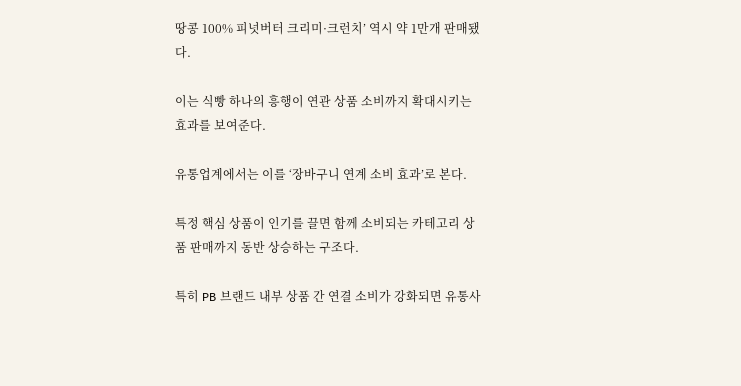땅콩 100% 피넛버터 크리미·크런치’ 역시 약 1만개 판매됐다.

이는 식빵 하나의 흥행이 연관 상품 소비까지 확대시키는 효과를 보여준다.

유통업계에서는 이를 ‘장바구니 연계 소비 효과’로 본다.

특정 핵심 상품이 인기를 끌면 함께 소비되는 카테고리 상품 판매까지 동반 상승하는 구조다.

특히 PB 브랜드 내부 상품 간 연결 소비가 강화되면 유통사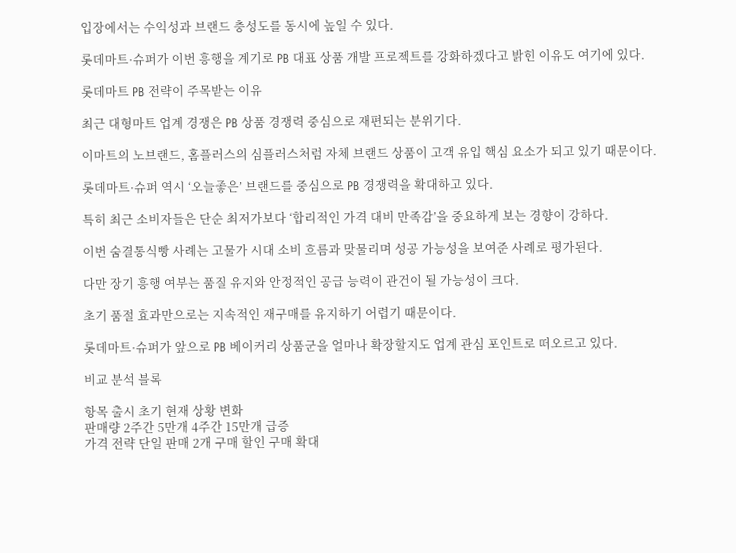입장에서는 수익성과 브랜드 충성도를 동시에 높일 수 있다.

롯데마트·슈퍼가 이번 흥행을 계기로 PB 대표 상품 개발 프로젝트를 강화하겠다고 밝힌 이유도 여기에 있다.

롯데마트 PB 전략이 주목받는 이유

최근 대형마트 업계 경쟁은 PB 상품 경쟁력 중심으로 재편되는 분위기다.

이마트의 노브랜드, 홈플러스의 심플러스처럼 자체 브랜드 상품이 고객 유입 핵심 요소가 되고 있기 때문이다.

롯데마트·슈퍼 역시 ‘오늘좋은’ 브랜드를 중심으로 PB 경쟁력을 확대하고 있다.

특히 최근 소비자들은 단순 최저가보다 ‘합리적인 가격 대비 만족감’을 중요하게 보는 경향이 강하다.

이번 숨결통식빵 사례는 고물가 시대 소비 흐름과 맞물리며 성공 가능성을 보여준 사례로 평가된다.

다만 장기 흥행 여부는 품질 유지와 안정적인 공급 능력이 관건이 될 가능성이 크다.

초기 품절 효과만으로는 지속적인 재구매를 유지하기 어렵기 때문이다.

롯데마트·슈퍼가 앞으로 PB 베이커리 상품군을 얼마나 확장할지도 업계 관심 포인트로 떠오르고 있다.

비교 분석 블록

항목 출시 초기 현재 상황 변화
판매량 2주간 5만개 4주간 15만개 급증
가격 전략 단일 판매 2개 구매 할인 구매 확대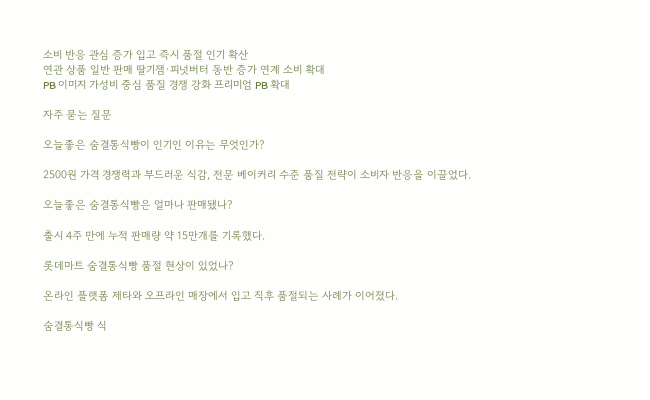소비 반응 관심 증가 입고 즉시 품절 인기 확산
연관 상품 일반 판매 딸기잼·피넛버터 동반 증가 연계 소비 확대
PB 이미지 가성비 중심 품질 경쟁 강화 프리미엄 PB 확대

자주 묻는 질문

오늘좋은 숨결통식빵이 인기인 이유는 무엇인가?

2500원 가격 경쟁력과 부드러운 식감, 전문 베이커리 수준 품질 전략이 소비자 반응을 이끌었다.

오늘좋은 숨결통식빵은 얼마나 판매됐나?

출시 4주 만에 누적 판매량 약 15만개를 기록했다.

롯데마트 숨결통식빵 품절 현상이 있었나?

온라인 플랫폼 제타와 오프라인 매장에서 입고 직후 품절되는 사례가 이어졌다.

숨결통식빵 식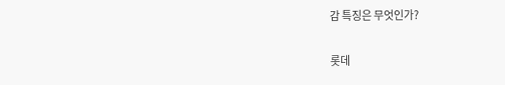감 특징은 무엇인가?

롯데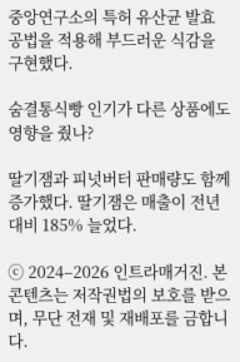중앙연구소의 특허 유산균 발효 공법을 적용해 부드러운 식감을 구현했다.

숨결통식빵 인기가 다른 상품에도 영향을 줬나?

딸기잼과 피넛버터 판매량도 함께 증가했다. 딸기잼은 매출이 전년 대비 185% 늘었다.

ⓒ 2024–2026 인트라매거진. 본 콘텐츠는 저작권법의 보호를 받으며, 무단 전재 및 재배포를 금합니다.